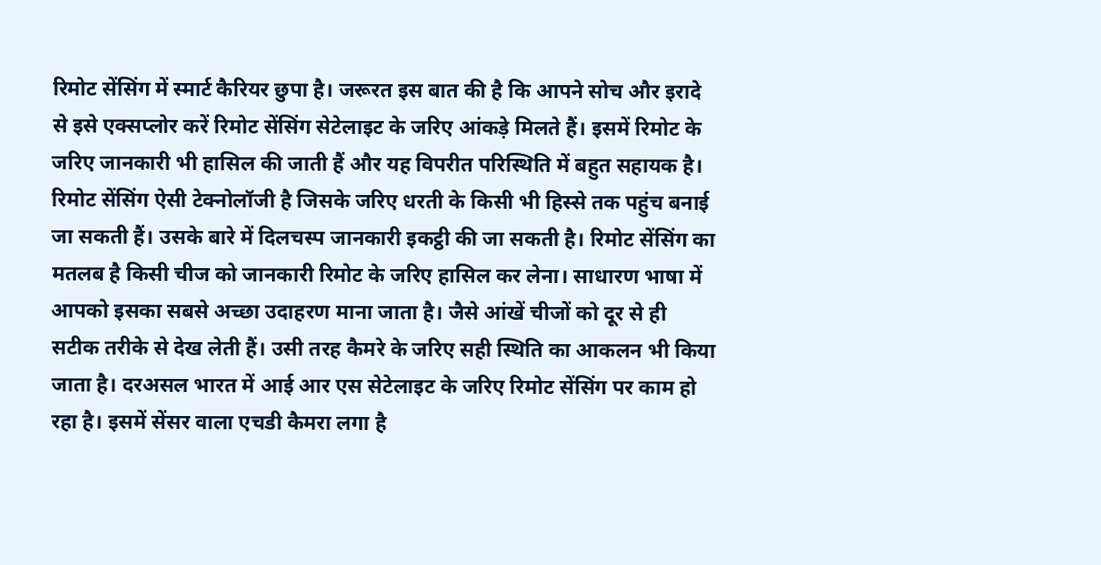रिमोट सेंसिंग में स्मार्ट कैरियर छुपा है। जरूरत इस बात की है कि आपने सोच और इरादे से इसे एक्सप्लोर करें रिमोट सेंसिंग सेटेलाइट के जरिए आंकड़े मिलते हैं। इसमें रिमोट के जरिए जानकारी भी हासिल की जाती हैं और यह विपरीत परिस्थिति में बहुत सहायक है।
रिमोट सेंसिंग ऐसी टेक्नोलॉजी है जिसके जरिए धरती के किसी भी हिस्से तक पहुंच बनाई जा सकती हैं। उसके बारे में दिलचस्प जानकारी इकट्ठी की जा सकती है। रिमोट सेंसिंग का मतलब है किसी चीज को जानकारी रिमोट के जरिए हासिल कर लेना। साधारण भाषा में आपको इसका सबसे अच्छा उदाहरण माना जाता है। जैसे आंखें चीजों को दूर से ही सटीक तरीके से देख लेती हैं। उसी तरह कैमरे के जरिए सही स्थिति का आकलन भी किया जाता है। दरअसल भारत में आई आर एस सेटेलाइट के जरिए रिमोट सेंसिंग पर काम हो रहा है। इसमें सेंसर वाला एचडी कैमरा लगा है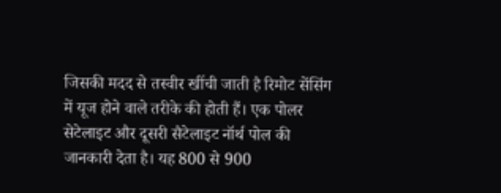जिसकी मदद से तस्वीर खींची जाती है रिमोट सेंसिंग में यूज होने वाले तरीके की होती हैं। एक पोलर सेटेलाइट और दूसरी सैटेलाइट नॉर्थ पोल की जानकारी देता है। यह 800 से 900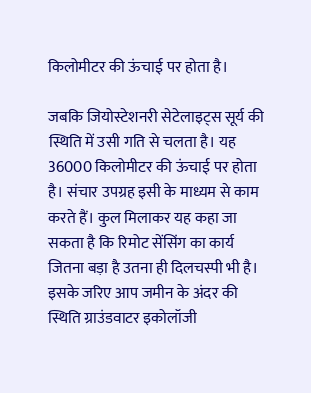किलोमीटर की ऊंचाई पर होता है।

जबकि जियोस्टेशनरी सेटेलाइट्स सूर्य की स्थिति में उसी गति से चलता है। यह 36000 किलोमीटर की ऊंचाई पर होता है। संचार उपग्रह इसी के माध्यम से काम करते हैं। कुल मिलाकर यह कहा जा सकता है कि रिमोट सेंसिंग का कार्य जितना बड़ा है उतना ही दिलचस्पी भी है। इसके जरिए आप जमीन के अंदर की स्थिति ग्राउंडवाटर इकोलॉजी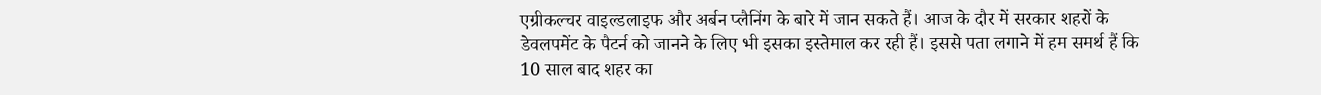एग्रीकल्चर वाइल्डलाइफ और अर्बन प्लैनिंग के बारे में जान सकते हैं। आज के दौर में सरकार शहरों के डेवलपमेंट के पैटर्न को जानने के लिए भी इसका इस्तेमाल कर रही हैं। इससे पता लगाने में हम समर्थ हैं कि 10 साल बाद शहर का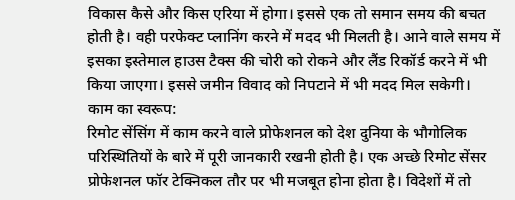विकास कैसे और किस एरिया में होगा। इससे एक तो समान समय की बचत होती है। वही परफेक्ट प्लानिंग करने में मदद भी मिलती है। आने वाले समय में इसका इस्तेमाल हाउस टैक्स की चोरी को रोकने और लैंड रिकॉर्ड करने में भी किया जाएगा। इससे जमीन विवाद को निपटाने में भी मदद मिल सकेगी।
काम का स्वरूप:
रिमोट सेंसिंग में काम करने वाले प्रोफेशनल को देश दुनिया के भौगोलिक परिस्थितियों के बारे में पूरी जानकारी रखनी होती है। एक अच्छे रिमोट सेंसर प्रोफेशनल फॉर टेक्निकल तौर पर भी मजबूत होना होता है। विदेशों में तो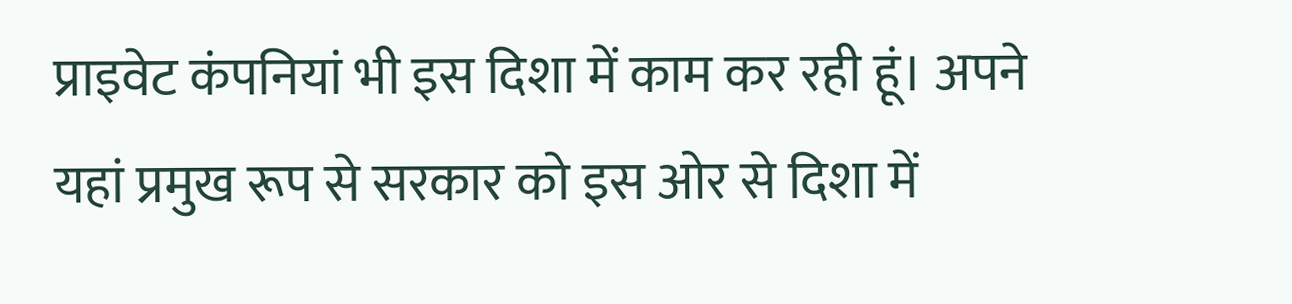प्राइवेट कंपनियां भी इस दिशा में काम कर रही हूं। अपने यहां प्रमुख रूप से सरकार को इस ओर से दिशा में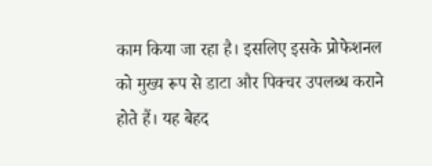काम किया जा रहा है। इसलिए इसके प्रोफेशनल को मुख्य रूप से डाटा और पिक्चर उपलब्ध कराने होते हैं। यह बेहद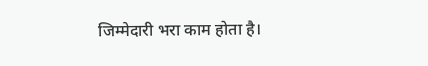जिम्मेदारी भरा काम होता है।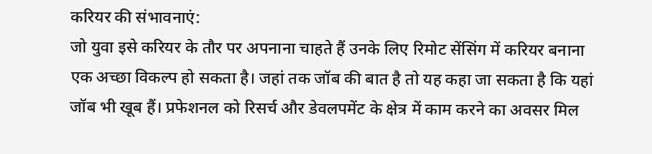करियर की संभावनाएं:
जो युवा इसे करियर के तौर पर अपनाना चाहते हैं उनके लिए रिमोट सेंसिंग में करियर बनाना एक अच्छा विकल्प हो सकता है। जहां तक जॉब की बात है तो यह कहा जा सकता है कि यहां जॉब भी खूब हैं। प्रफेशनल को रिसर्च और डेवलपमेंट के क्षेत्र में काम करने का अवसर मिल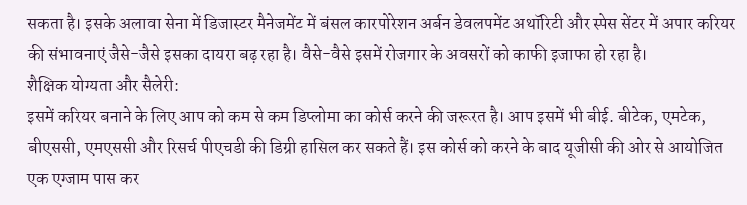सकता है। इसके अलावा सेना में डिजास्टर मैनेजमेंट में बंसल कारपोरेशन अर्बन डेवलपमेंट अथॉरिटी और स्पेस सेंटर में अपार करियर की संभावनाएं जैसे-जैसे इसका दायरा बढ़ रहा है। वैसे-वैसे इसमें रोजगार के अवसरों को काफी इजाफा हो रहा है।
शैक्षिक योग्यता और सैलेरी:
इसमें करियर बनाने के लिए आप को कम से कम डिप्लोमा का कोर्स करने की जरूरत है। आप इसमें भी बीई. बीटेक, एमटेक, बीएससी, एमएससी और रिसर्च पीएचडी की डिग्री हासिल कर सकते हैं। इस कोर्स को करने के बाद यूजीसी की ओर से आयोजित एक एग्जाम पास कर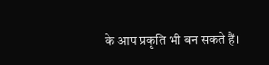के आप प्रकृति भी बन सकते हैं।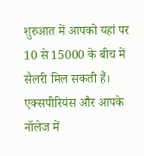शुरुआत में आपको यहां पर 10 से 15000 के बीच में सैलरी मिल सकती हैं। एक्सपीरियंस और आपके नॉलेज में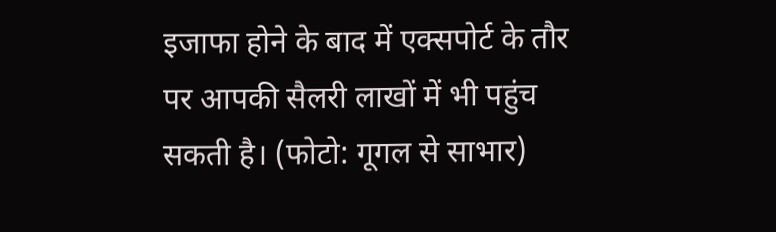इजाफा होने के बाद में एक्सपोर्ट के तौर पर आपकी सैलरी लाखों में भी पहुंच सकती है। (फोटो: गूगल से साभार)